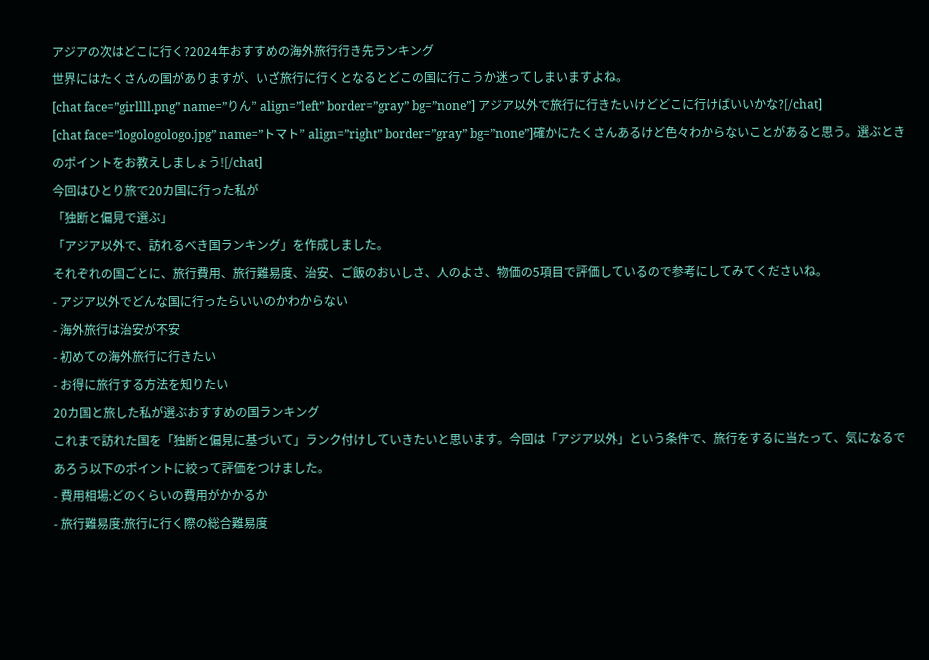アジアの次はどこに行く?2024年おすすめの海外旅行行き先ランキング
世界にはたくさんの国がありますが、いざ旅行に行くとなるとどこの国に行こうか迷ってしまいますよね。
[chat face=”girllll.png” name=”りん” align=”left” border=”gray” bg=”none”] アジア以外で旅行に行きたいけどどこに行けばいいかな?[/chat]
[chat face=”logologologo.jpg” name=”トマト” align=”right” border=”gray” bg=”none”]確かにたくさんあるけど色々わからないことがあると思う。選ぶときのポイントをお教えしましょう![/chat]
今回はひとり旅で20カ国に行った私が
「独断と偏見で選ぶ」
「アジア以外で、訪れるべき国ランキング」を作成しました。
それぞれの国ごとに、旅行費用、旅行難易度、治安、ご飯のおいしさ、人のよさ、物価の5項目で評価しているので参考にしてみてくださいね。
- アジア以外でどんな国に行ったらいいのかわからない
- 海外旅行は治安が不安
- 初めての海外旅行に行きたい
- お得に旅行する方法を知りたい
20カ国と旅した私が選ぶおすすめの国ランキング
これまで訪れた国を「独断と偏見に基づいて」ランク付けしていきたいと思います。今回は「アジア以外」という条件で、旅行をするに当たって、気になるであろう以下のポイントに絞って評価をつけました。
- 費用相場:どのくらいの費用がかかるか
- 旅行難易度:旅行に行く際の総合難易度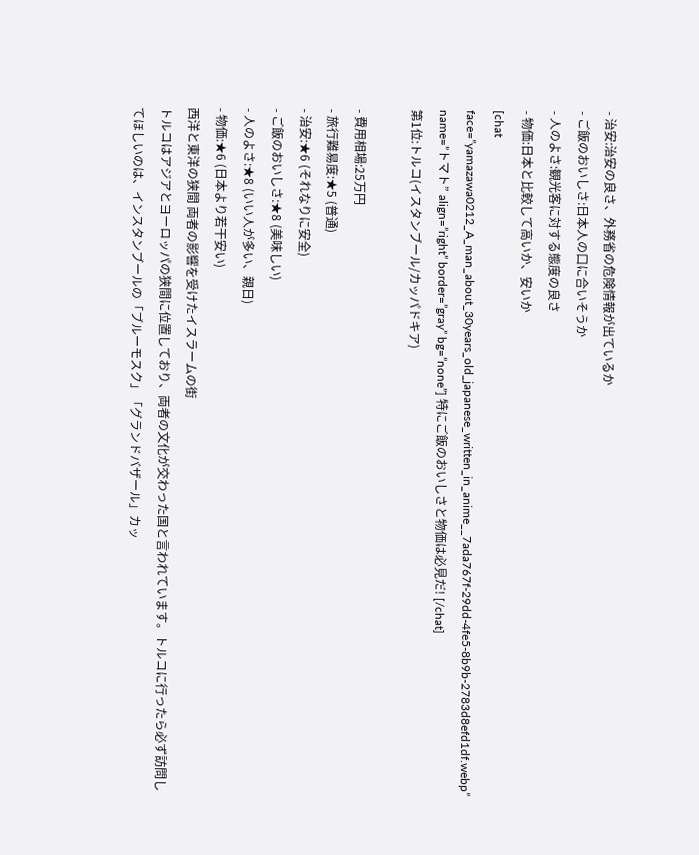- 治安:治安の良さ、外務省の危険情報が出ているか
- ご飯のおいしさ:日本人の口に合いそうか
- 人のよさ:観光客に対する態度の良さ
- 物価:日本と比較して高いか、安いか
[chat face=”yamazawa0212_A_man_about_30years_old_japanese_written_in_anime__7ada767f-29dd-4fe5-8b9b-2783d8efd1df.webp” name=”トマト” align=”right” border=”gray” bg=”none”] 特にご飯のおいしさと物価は必見だ! [/chat]
第1位:トルコ(イスタンブール/カッパドキア)

- 費用相場:25万円
- 旅行難易度:★5 (普通)
- 治安:★6 (それなりに安全)
- ご飯のおいしさ:★8 (美味しい)
- 人のよさ:★8 (いい人が多い、親日)
- 物価:★6 (日本より若干安い)
西洋と東洋の狭間 両者の影響を受けたイスラームの街
トルコはアジアとヨーロッパの狭間に位置しており、両者の文化が交わった国と言われています。トルコに行ったら必ず訪問してほしいのは、インスタンブールの「ブルーモスク」「グランドバザール」カッ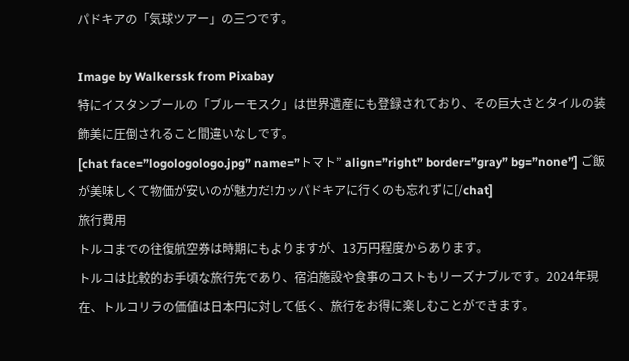パドキアの「気球ツアー」の三つです。

Image by Walkerssk from Pixabay
特にイスタンブールの「ブルーモスク」は世界遺産にも登録されており、その巨大さとタイルの装飾美に圧倒されること間違いなしです。
[chat face=”logologologo.jpg” name=”トマト” align=”right” border=”gray” bg=”none”] ご飯が美味しくて物価が安いのが魅力だ!カッパドキアに行くのも忘れずに[/chat]
旅行費用
トルコまでの往復航空券は時期にもよりますが、13万円程度からあります。
トルコは比較的お手頃な旅行先であり、宿泊施設や食事のコストもリーズナブルです。2024年現在、トルコリラの価値は日本円に対して低く、旅行をお得に楽しむことができます。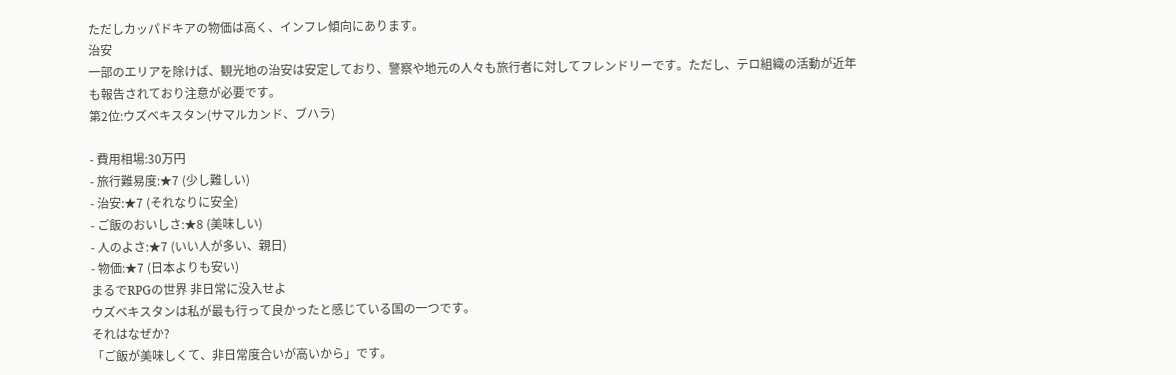ただしカッパドキアの物価は高く、インフレ傾向にあります。
治安
一部のエリアを除けば、観光地の治安は安定しており、警察や地元の人々も旅行者に対してフレンドリーです。ただし、テロ組織の活動が近年も報告されており注意が必要です。
第2位:ウズベキスタン(サマルカンド、ブハラ)

- 費用相場:30万円
- 旅行難易度:★7 (少し難しい)
- 治安:★7 (それなりに安全)
- ご飯のおいしさ:★8 (美味しい)
- 人のよさ:★7 (いい人が多い、親日)
- 物価:★7 (日本よりも安い)
まるでRPGの世界 非日常に没入せよ
ウズベキスタンは私が最も行って良かったと感じている国の一つです。
それはなぜか?
「ご飯が美味しくて、非日常度合いが高いから」です。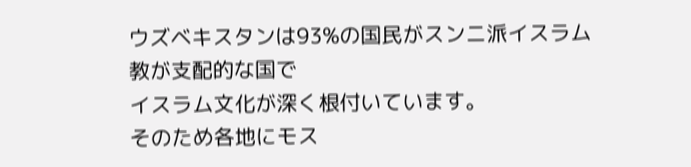ウズベキスタンは93%の国民がスンニ派イスラム教が支配的な国で
イスラム文化が深く根付いています。
そのため各地にモス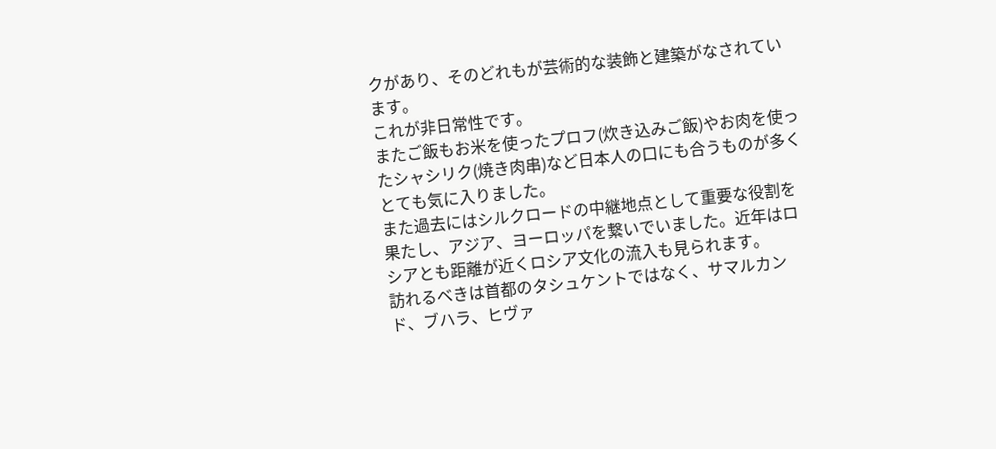クがあり、そのどれもが芸術的な装飾と建築がなされています。
これが非日常性です。
またご飯もお米を使ったプロフ(炊き込みご飯)やお肉を使ったシャシリク(焼き肉串)など日本人の口にも合うものが多くとても気に入りました。
また過去にはシルクロードの中継地点として重要な役割を果たし、アジア、ヨーロッパを繋いでいました。近年はロシアとも距離が近くロシア文化の流入も見られます。
訪れるべきは首都のタシュケントではなく、サマルカンド、ブハラ、ヒヴァ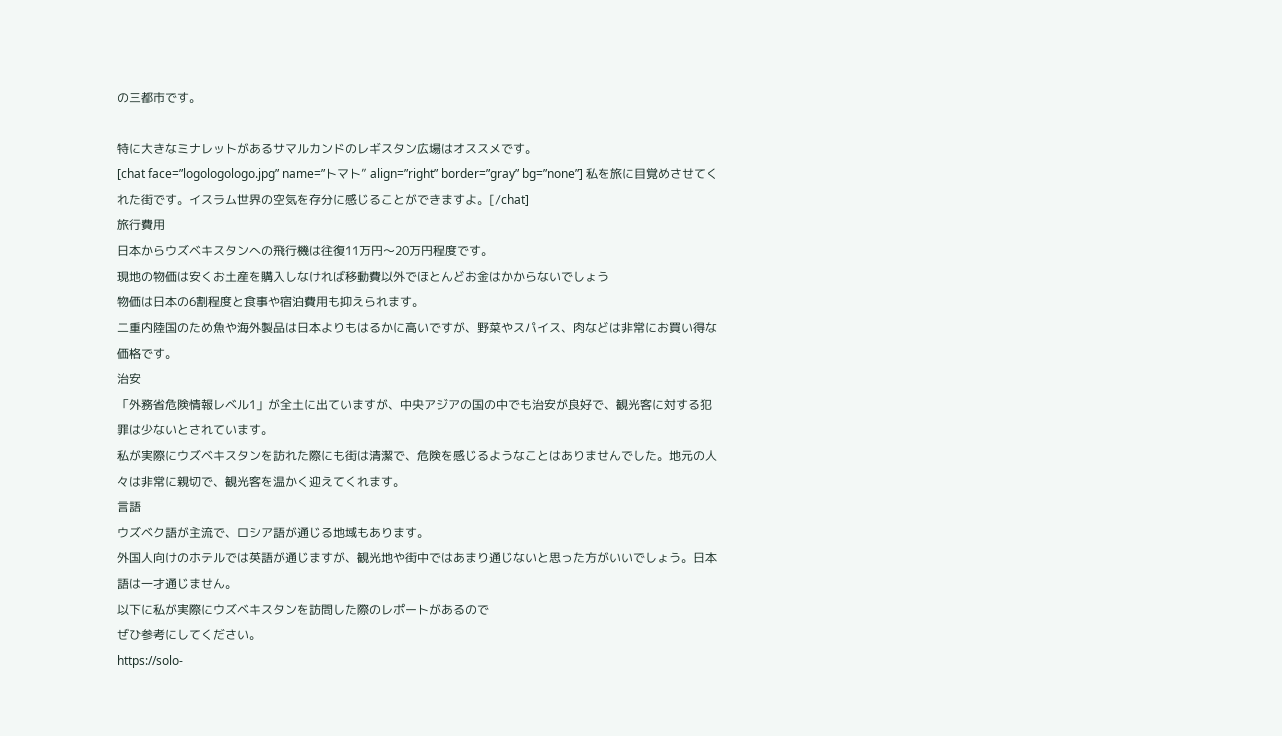の三都市です。

特に大きなミナレットがあるサマルカンドのレギスタン広場はオススメです。
[chat face=”logologologo.jpg” name=”トマト” align=”right” border=”gray” bg=”none”] 私を旅に目覚めさせてくれた街です。イスラム世界の空気を存分に感じることができますよ。[/chat]
旅行費用
日本からウズベキスタンへの飛行機は往復11万円〜20万円程度です。
現地の物価は安くお土産を購入しなければ移動費以外でほとんどお金はかからないでしょう
物価は日本の6割程度と食事や宿泊費用も抑えられます。
二重内陸国のため魚や海外製品は日本よりもはるかに高いですが、野菜やスパイス、肉などは非常にお買い得な価格です。
治安
「外務省危険情報レベル1」が全土に出ていますが、中央アジアの国の中でも治安が良好で、観光客に対する犯罪は少ないとされています。
私が実際にウズベキスタンを訪れた際にも街は清潔で、危険を感じるようなことはありませんでした。地元の人々は非常に親切で、観光客を温かく迎えてくれます。
言語
ウズベク語が主流で、ロシア語が通じる地域もあります。
外国人向けのホテルでは英語が通じますが、観光地や街中ではあまり通じないと思った方がいいでしょう。日本語は一才通じません。
以下に私が実際にウズベキスタンを訪問した際のレポートがあるので
ぜひ参考にしてください。
https://solo-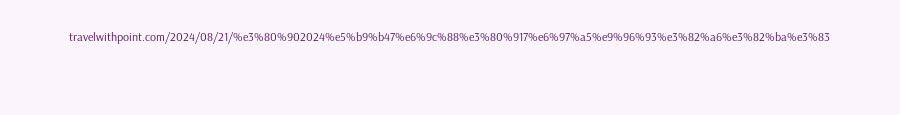travelwithpoint.com/2024/08/21/%e3%80%902024%e5%b9%b47%e6%9c%88%e3%80%917%e6%97%a5%e9%96%93%e3%82%a6%e3%82%ba%e3%83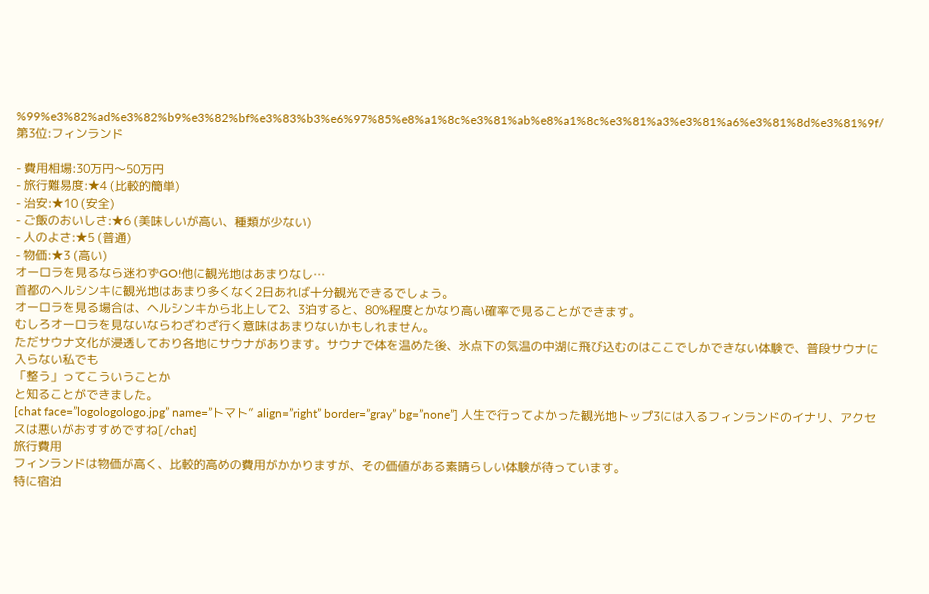%99%e3%82%ad%e3%82%b9%e3%82%bf%e3%83%b3%e6%97%85%e8%a1%8c%e3%81%ab%e8%a1%8c%e3%81%a3%e3%81%a6%e3%81%8d%e3%81%9f/第3位:フィンランド

- 費用相場:30万円〜50万円
- 旅行難易度:★4 (比較的簡単)
- 治安:★10 (安全)
- ご飯のおいしさ:★6 (美味しいが高い、種類が少ない)
- 人のよさ:★5 (普通)
- 物価:★3 (高い)
オーロラを見るなら迷わずGO!他に観光地はあまりなし…
首都のヘルシンキに観光地はあまり多くなく2日あれば十分観光できるでしょう。
オーロラを見る場合は、ヘルシンキから北上して2、3泊すると、80%程度とかなり高い確率で見ることができます。
むしろオーロラを見ないならわざわざ行く意味はあまりないかもしれません。
ただサウナ文化が浸透しており各地にサウナがあります。サウナで体を温めた後、氷点下の気温の中湖に飛び込むのはここでしかできない体験で、普段サウナに入らない私でも
「整う」ってこういうことか
と知ることができました。
[chat face=”logologologo.jpg” name=”トマト” align=”right” border=”gray” bg=”none”] 人生で行ってよかった観光地トップ3には入るフィンランドのイナリ、アクセスは悪いがおすすめですね[/chat]
旅行費用
フィンランドは物価が高く、比較的高めの費用がかかりますが、その価値がある素晴らしい体験が待っています。
特に宿泊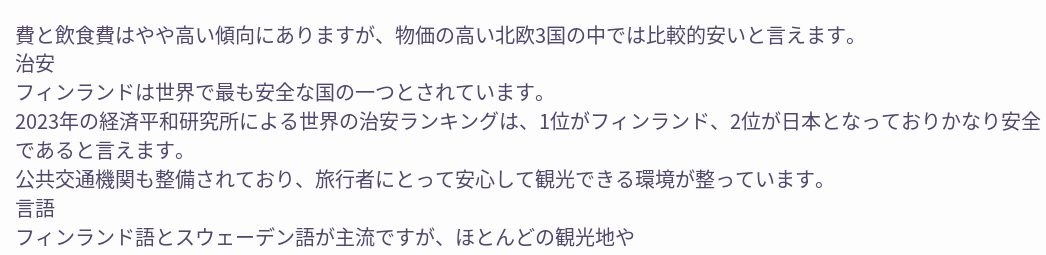費と飲食費はやや高い傾向にありますが、物価の高い北欧3国の中では比較的安いと言えます。
治安
フィンランドは世界で最も安全な国の一つとされています。
2023年の経済平和研究所による世界の治安ランキングは、1位がフィンランド、2位が日本となっておりかなり安全であると言えます。
公共交通機関も整備されており、旅行者にとって安心して観光できる環境が整っています。
言語
フィンランド語とスウェーデン語が主流ですが、ほとんどの観光地や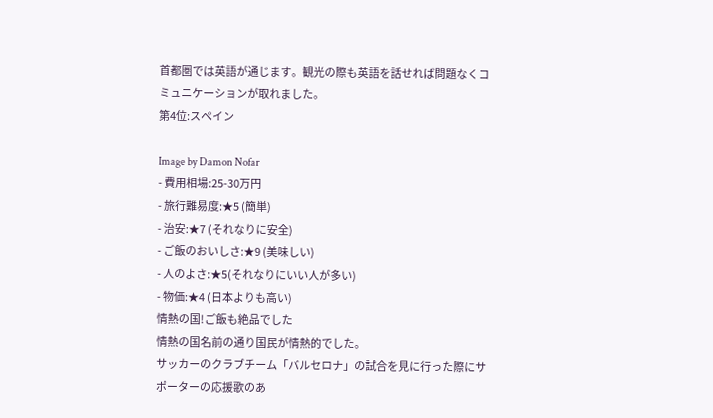首都圏では英語が通じます。観光の際も英語を話せれば問題なくコミュニケーションが取れました。
第4位:スペイン

Image by Damon Nofar
- 費用相場:25-30万円
- 旅行難易度:★5 (簡単)
- 治安:★7 (それなりに安全)
- ご飯のおいしさ:★9 (美味しい)
- 人のよさ:★5(それなりにいい人が多い)
- 物価:★4 (日本よりも高い)
情熱の国!ご飯も絶品でした
情熱の国名前の通り国民が情熱的でした。
サッカーのクラブチーム「バルセロナ」の試合を見に行った際にサポーターの応援歌のあ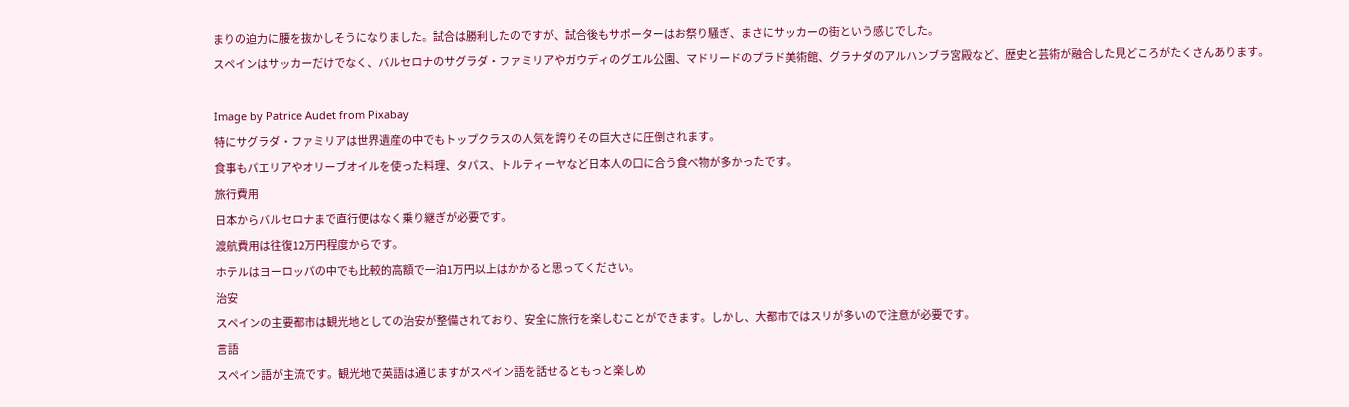まりの迫力に腰を抜かしそうになりました。試合は勝利したのですが、試合後もサポーターはお祭り騒ぎ、まさにサッカーの街という感じでした。
スペインはサッカーだけでなく、バルセロナのサグラダ・ファミリアやガウディのグエル公園、マドリードのプラド美術館、グラナダのアルハンブラ宮殿など、歴史と芸術が融合した見どころがたくさんあります。

Image by Patrice Audet from Pixabay
特にサグラダ・ファミリアは世界遺産の中でもトップクラスの人気を誇りその巨大さに圧倒されます。
食事もパエリアやオリーブオイルを使った料理、タパス、トルティーヤなど日本人の口に合う食べ物が多かったです。
旅行費用
日本からバルセロナまで直行便はなく乗り継ぎが必要です。
渡航費用は往復12万円程度からです。
ホテルはヨーロッパの中でも比較的高額で一泊1万円以上はかかると思ってください。
治安
スペインの主要都市は観光地としての治安が整備されており、安全に旅行を楽しむことができます。しかし、大都市ではスリが多いので注意が必要です。
言語
スペイン語が主流です。観光地で英語は通じますがスペイン語を話せるともっと楽しめ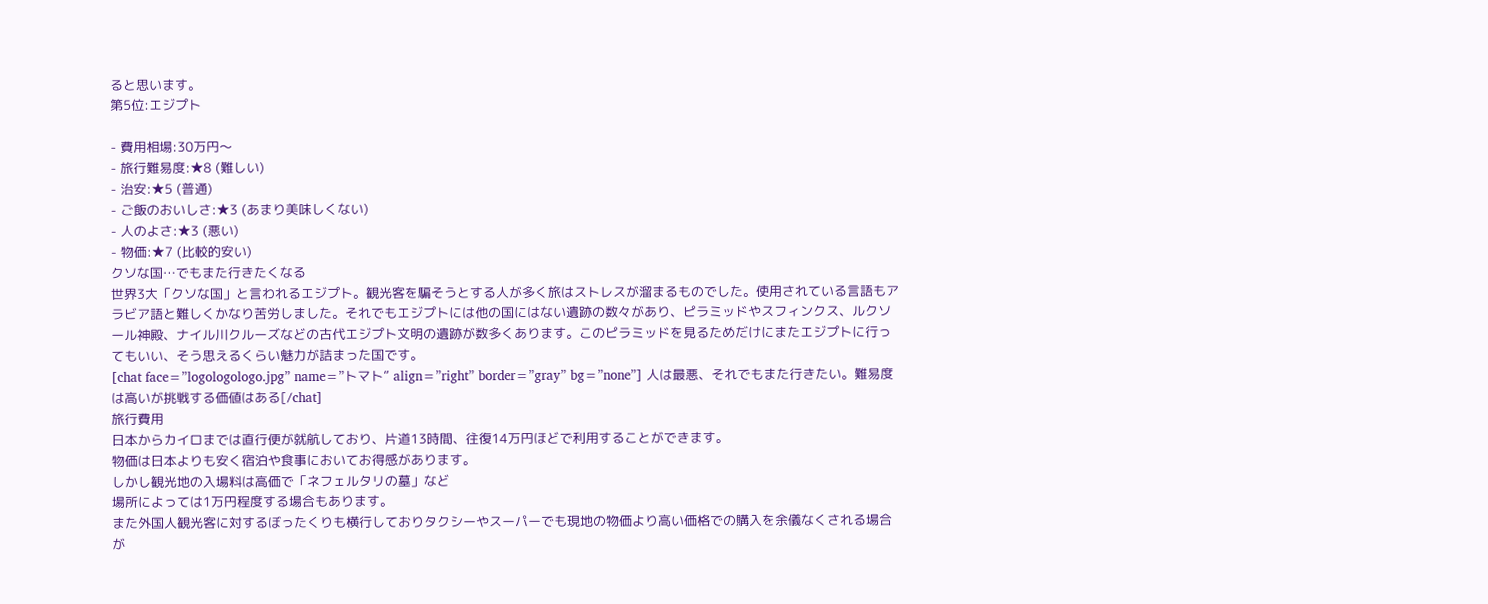ると思います。
第5位:エジプト

- 費用相場:30万円〜
- 旅行難易度:★8 (難しい)
- 治安:★5 (普通)
- ご飯のおいしさ:★3 (あまり美味しくない)
- 人のよさ:★3 (悪い)
- 物価:★7 (比較的安い)
クソな国…でもまた行きたくなる
世界3大「クソな国」と言われるエジプト。観光客を騙そうとする人が多く旅はストレスが溜まるものでした。使用されている言語もアラビア語と難しくかなり苦労しました。それでもエジプトには他の国にはない遺跡の数々があり、ピラミッドやスフィンクス、ルクソール神殿、ナイル川クルーズなどの古代エジプト文明の遺跡が数多くあります。このピラミッドを見るためだけにまたエジプトに行ってもいい、そう思えるくらい魅力が詰まった国です。
[chat face=”logologologo.jpg” name=”トマト” align=”right” border=”gray” bg=”none”] 人は最悪、それでもまた行きたい。難易度は高いが挑戦する価値はある[/chat]
旅行費用
日本からカイロまでは直行便が就航しており、片道13時間、往復14万円ほどで利用することができます。
物価は日本よりも安く宿泊や食事においてお得感があります。
しかし観光地の入場料は高価で「ネフェルタリの墓」など
場所によっては1万円程度する場合もあります。
また外国人観光客に対するぼったくりも横行しておりタクシーやスーパーでも現地の物価より高い価格での購入を余儀なくされる場合が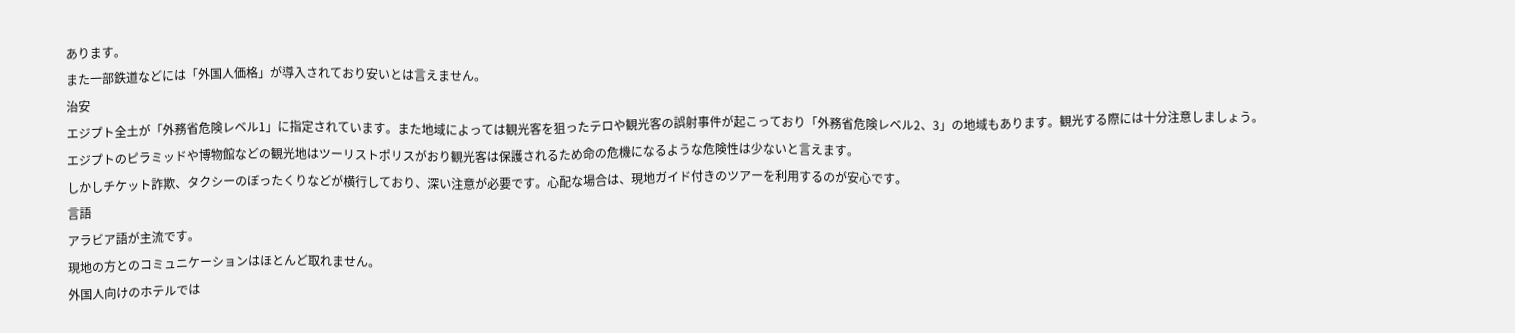あります。
また一部鉄道などには「外国人価格」が導入されており安いとは言えません。
治安
エジプト全土が「外務省危険レベル1」に指定されています。また地域によっては観光客を狙ったテロや観光客の誤射事件が起こっており「外務省危険レベル2、3」の地域もあります。観光する際には十分注意しましょう。
エジプトのピラミッドや博物館などの観光地はツーリストポリスがおり観光客は保護されるため命の危機になるような危険性は少ないと言えます。
しかしチケット詐欺、タクシーのぼったくりなどが横行しており、深い注意が必要です。心配な場合は、現地ガイド付きのツアーを利用するのが安心です。
言語
アラビア語が主流です。
現地の方とのコミュニケーションはほとんど取れません。
外国人向けのホテルでは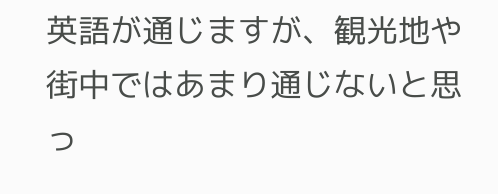英語が通じますが、観光地や街中ではあまり通じないと思っ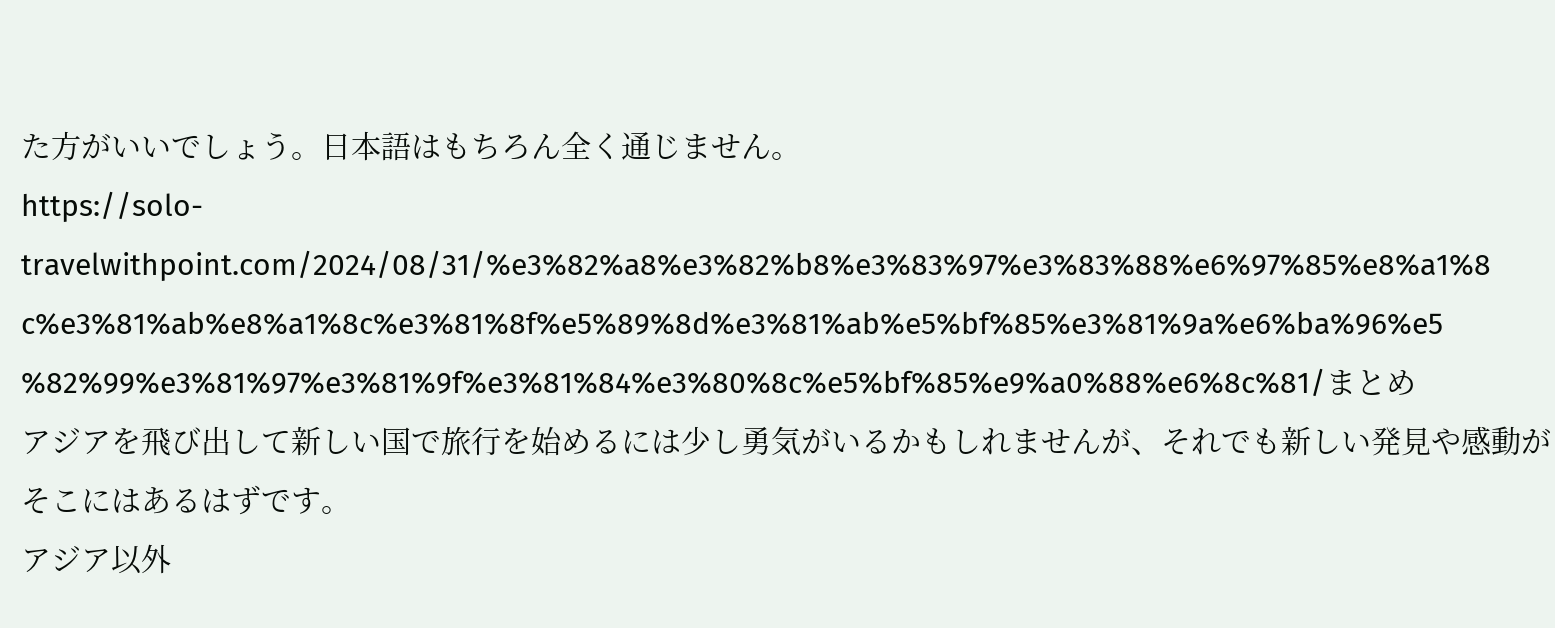た方がいいでしょう。日本語はもちろん全く通じません。
https://solo-travelwithpoint.com/2024/08/31/%e3%82%a8%e3%82%b8%e3%83%97%e3%83%88%e6%97%85%e8%a1%8c%e3%81%ab%e8%a1%8c%e3%81%8f%e5%89%8d%e3%81%ab%e5%bf%85%e3%81%9a%e6%ba%96%e5%82%99%e3%81%97%e3%81%9f%e3%81%84%e3%80%8c%e5%bf%85%e9%a0%88%e6%8c%81/まとめ
アジアを飛び出して新しい国で旅行を始めるには少し勇気がいるかもしれませんが、それでも新しい発見や感動がそこにはあるはずです。
アジア以外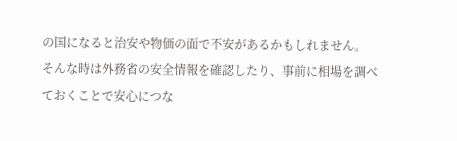の国になると治安や物価の面で不安があるかもしれません。
そんな時は外務省の安全情報を確認したり、事前に相場を調べておくことで安心につな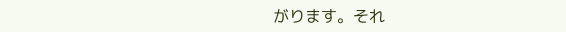がります。それ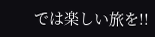では楽しい旅を!!